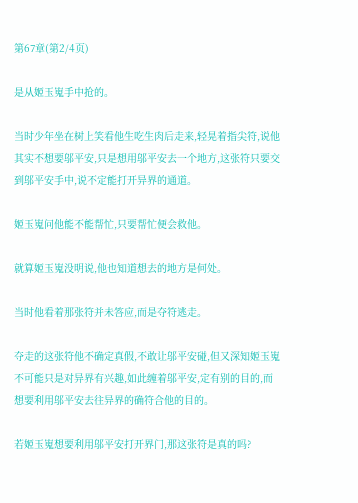第67章(第2/4页)

是从姬玉嵬手中抢的。

当时少年坐在树上笑看他生吃生肉后走来,轻晃着指尖符,说他其实不想要邬平安,只是想用邬平安去一个地方,这张符只要交到邬平安手中,说不定能打开异界的通道。

姬玉嵬问他能不能帮忙,只要帮忙便会救他。

就算姬玉嵬没明说,他也知道想去的地方是何处。

当时他看着那张符并未答应,而是夺符逃走。

夺走的这张符他不确定真假,不敢让邬平安碰,但又深知姬玉嵬不可能只是对异界有兴趣,如此缠着邬平安,定有别的目的,而想要利用邬平安去往异界的确符合他的目的。

若姬玉嵬想要利用邬平安打开界门,那这张符是真的吗?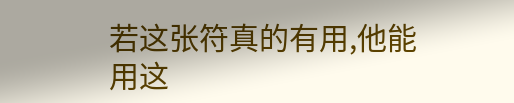若这张符真的有用,他能用这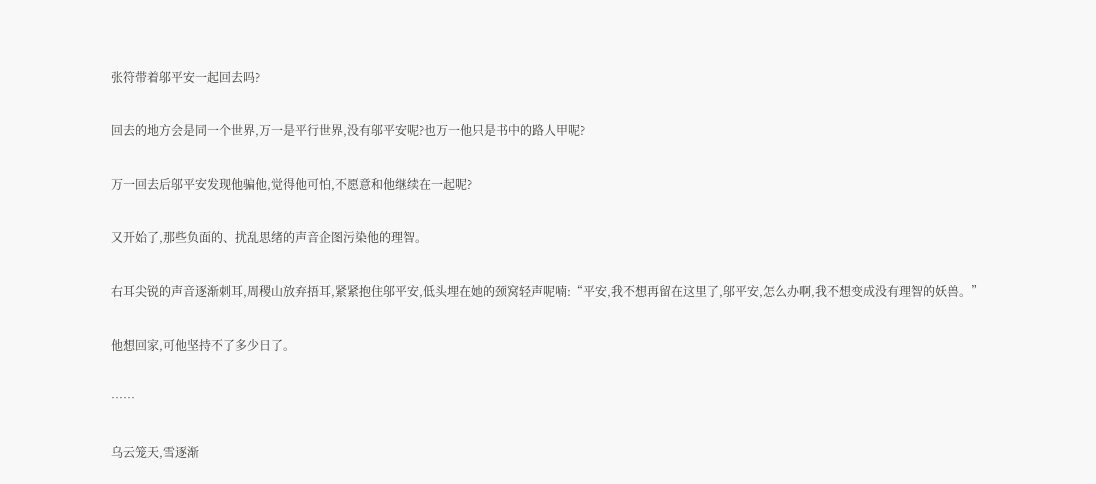张符带着邬平安一起回去吗?

回去的地方会是同一个世界,万一是平行世界,没有邬平安呢?也万一他只是书中的路人甲呢?

万一回去后邬平安发现他骗他,觉得他可怕,不愿意和他继续在一起呢?

又开始了,那些负面的、扰乱思绪的声音企图污染他的理智。

右耳尖锐的声音逐渐刺耳,周稷山放弃捂耳,紧紧抱住邬平安,低头埋在她的颈窝轻声呢喃:“平安,我不想再留在这里了,邬平安,怎么办啊,我不想变成没有理智的妖兽。”

他想回家,可他坚持不了多少日了。

……

乌云笼天,雪逐渐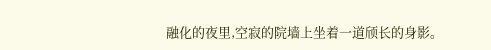融化的夜里,空寂的院墙上坐着一道颀长的身影。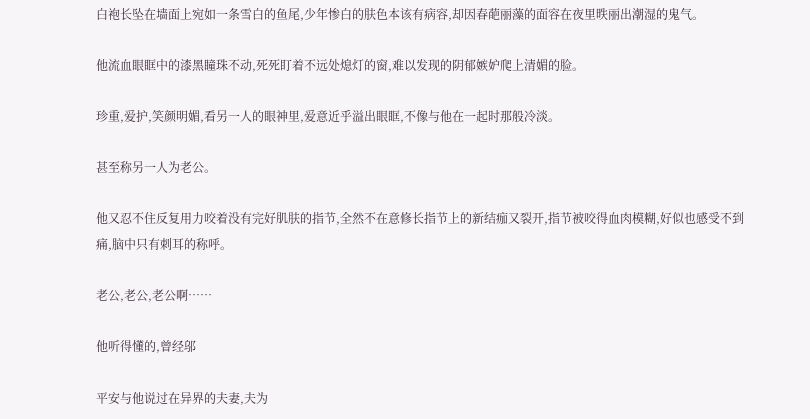白袍长坠在墙面上宛如一条雪白的鱼尾,少年惨白的肤色本该有病容,却因春葩丽藻的面容在夜里昳丽出潮湿的鬼气。

他流血眼眶中的漆黑瞳珠不动,死死盯着不远处熄灯的窗,难以发现的阴郁嫉妒爬上清媚的脸。

珍重,爱护,笑颜明媚,看另一人的眼神里,爱意近乎溢出眼眶,不像与他在一起时那般冷淡。

甚至称另一人为老公。

他又忍不住反复用力咬着没有完好肌肤的指节,全然不在意修长指节上的新结痂又裂开,指节被咬得血肉模糊,好似也感受不到痛,脑中只有刺耳的称呼。

老公,老公,老公啊……

他听得懂的,曾经邬

平安与他说过在异界的夫妻,夫为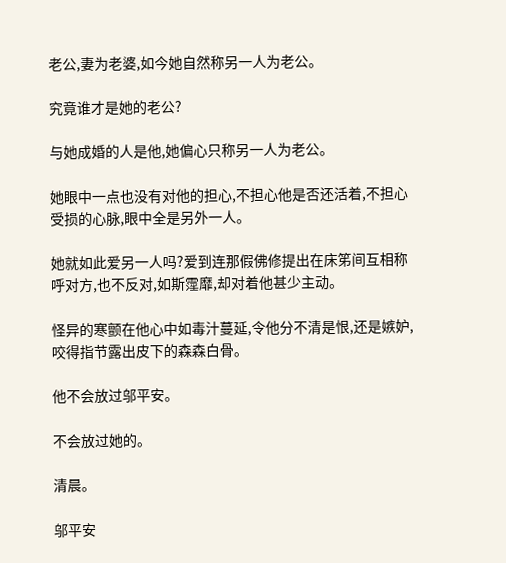老公,妻为老婆,如今她自然称另一人为老公。

究竟谁才是她的老公?

与她成婚的人是他,她偏心只称另一人为老公。

她眼中一点也没有对他的担心,不担心他是否还活着,不担心受损的心脉,眼中全是另外一人。

她就如此爱另一人吗?爱到连那假佛修提出在床笫间互相称呼对方,也不反对,如斯霪靡,却对着他甚少主动。

怪异的寒颤在他心中如毒汁蔓延,令他分不清是恨,还是嫉妒,咬得指节露出皮下的森森白骨。

他不会放过邬平安。

不会放过她的。

清晨。

邬平安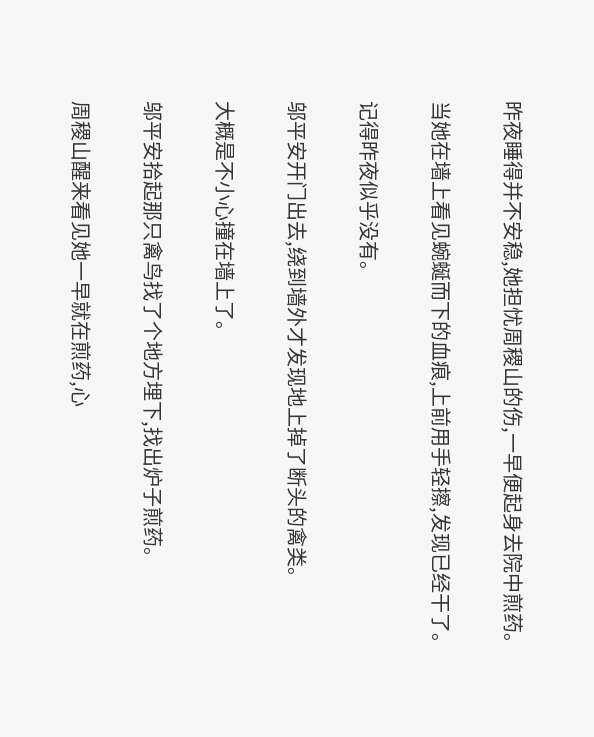昨夜睡得并不安稳,她担忧周稷山的伤,一早便起身去院中煎药。

当她在墙上看见蜿蜒而下的血痕,上前用手轻擦,发现已经干了。

记得昨夜似乎没有。

邬平安开门出去,绕到墙外才发现地上掉了断头的禽类。

大概是不小心撞在墙上了。

邬平安拾起那只禽鸟找了个地方埋下,找出炉子煎药。

周稷山醒来看见她一早就在煎药,心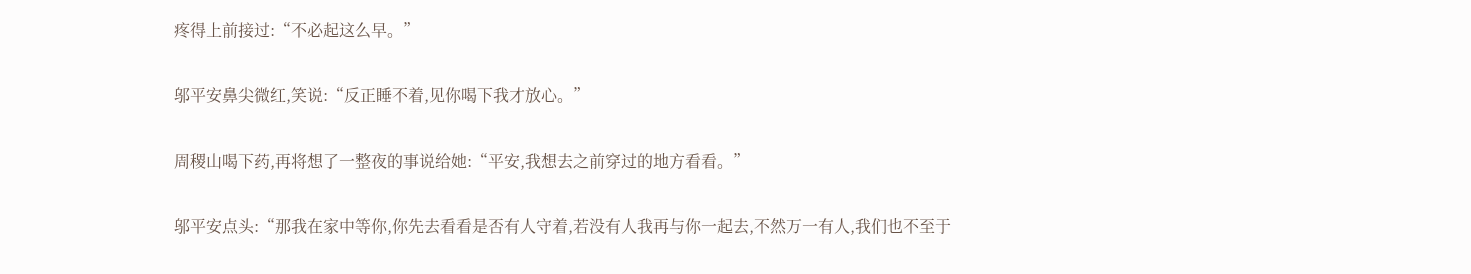疼得上前接过:“不必起这么早。”

邬平安鼻尖微红,笑说:“反正睡不着,见你喝下我才放心。”

周稷山喝下药,再将想了一整夜的事说给她:“平安,我想去之前穿过的地方看看。”

邬平安点头:“那我在家中等你,你先去看看是否有人守着,若没有人我再与你一起去,不然万一有人,我们也不至于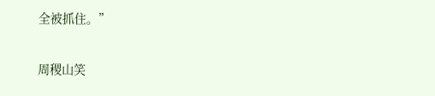全被抓住。”

周稷山笑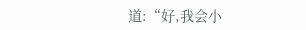道:“好,我会小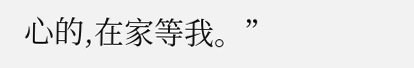心的,在家等我。”